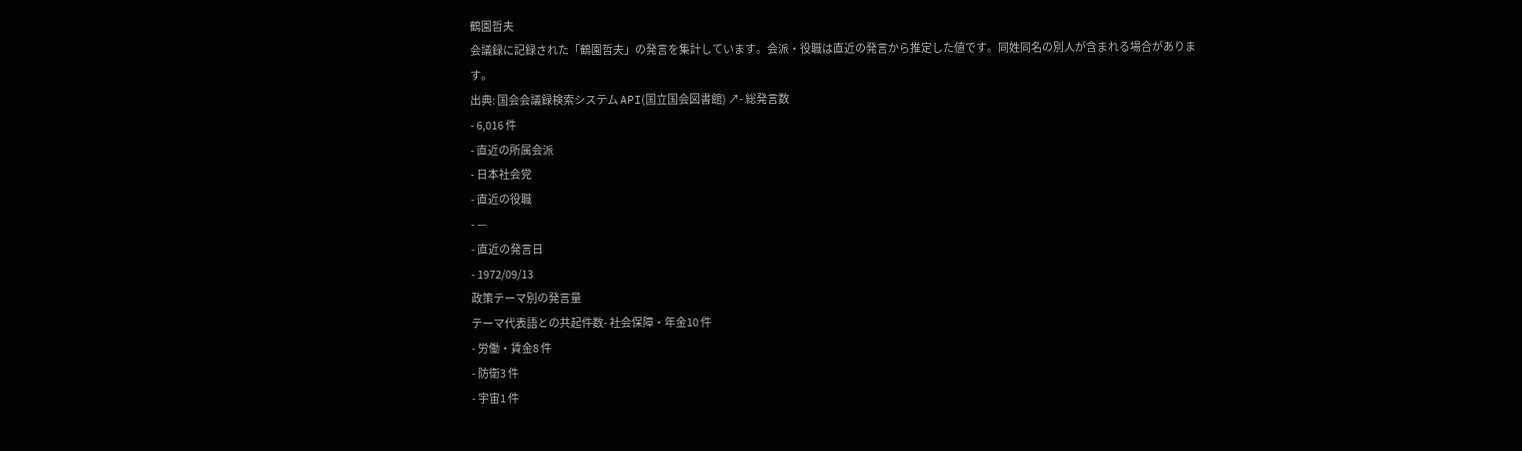鶴園哲夫
会議録に記録された「鶴園哲夫」の発言を集計しています。会派・役職は直近の発言から推定した値です。同姓同名の別人が含まれる場合があります。
出典: 国会会議録検索システム API(国立国会図書館) ↗- 総発言数
- 6,016 件
- 直近の所属会派
- 日本社会党
- 直近の役職
- —
- 直近の発言日
- 1972/09/13
政策テーマ別の発言量
テーマ代表語との共起件数- 社会保障・年金10 件
- 労働・賃金8 件
- 防衛3 件
- 宇宙1 件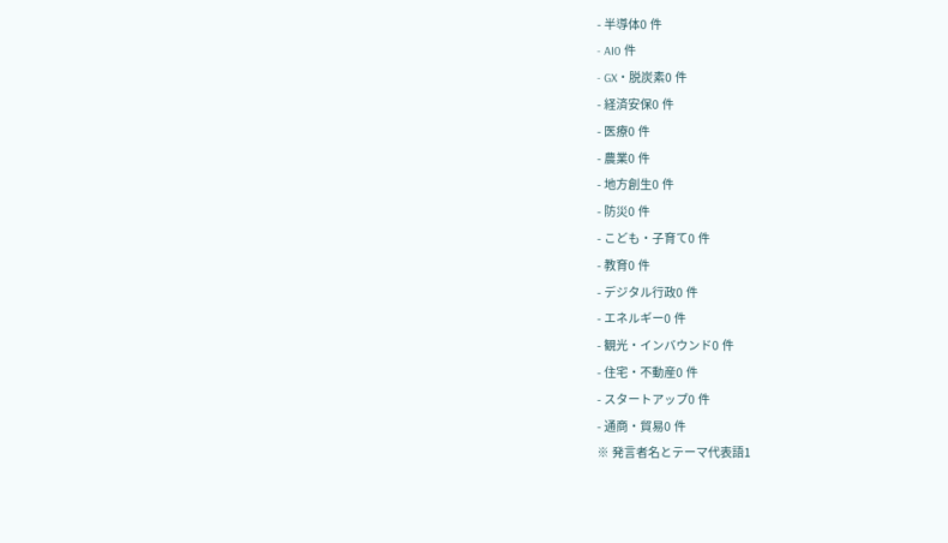- 半導体0 件
- AI0 件
- GX・脱炭素0 件
- 経済安保0 件
- 医療0 件
- 農業0 件
- 地方創生0 件
- 防災0 件
- こども・子育て0 件
- 教育0 件
- デジタル行政0 件
- エネルギー0 件
- 観光・インバウンド0 件
- 住宅・不動産0 件
- スタートアップ0 件
- 通商・貿易0 件
※ 発言者名とテーマ代表語1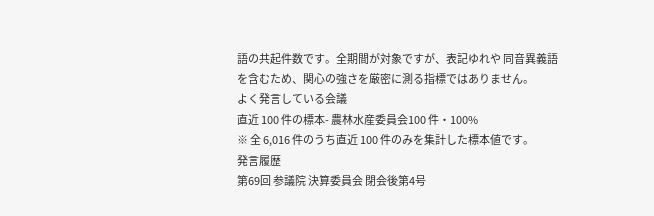語の共起件数です。全期間が対象ですが、表記ゆれや 同音異義語を含むため、関心の強さを厳密に測る指標ではありません。
よく発言している会議
直近 100 件の標本- 農林水産委員会100 件・100%
※ 全 6,016 件のうち直近 100 件のみを集計した標本値です。
発言履歴
第69回 参議院 決算委員会 閉会後第4号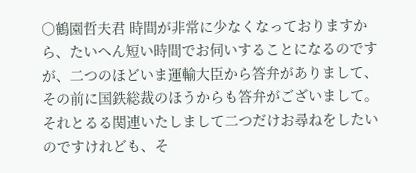○鶴園哲夫君 時間が非常に少なくなっておりますから、たいへん短い時間でお伺いすることになるのですが、二つのほどいま運輸大臣から答弁がありまして、その前に国鉄総裁のほうからも答弁がございまして。それとるる関連いたしまして二つだけお尋ねをしたいのですけれども、そ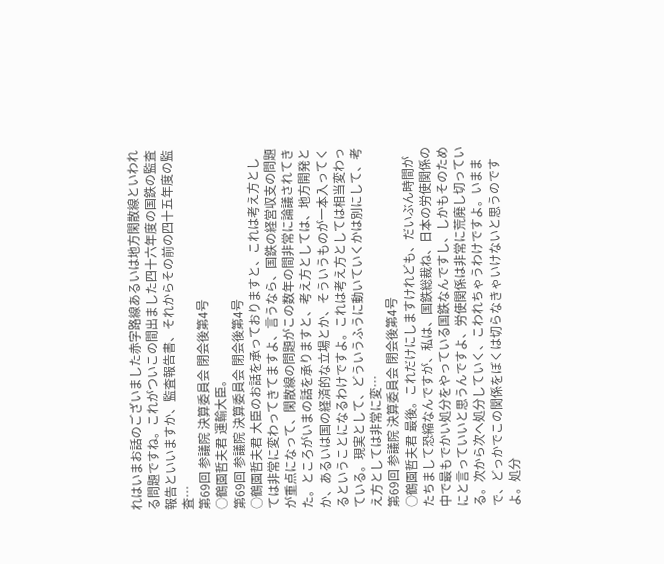れはいまお話のございました赤字路線あるいは地方閑散線といわれる問題ですね。これがついこの間出ました四十六年度の国鉄の監査報告といいますか、監査報告書、それからその前の四十五年度の監査…
第69回 参議院 決算委員会 閉会後第4号
○鶴園哲夫君 運輸大臣。
第69回 参議院 決算委員会 閉会後第4号
○鶴園哲夫君 大臣のお話を承っておりますと、これは考え方としては非常に変わってきてますよ、言うなら、国鉄の経営収支の問題が重点になって、閑散線の問題がこの数年の間非常に論議されてきた。ところがいまの話を承りますと、考え方としては、地方開発とか、あるいは国の経済的な立場とか、そういうものが一本入ってくるということになるわけですよ。これは考え方としては相当変わっている。現実として、どういうふうに動いていくかは別にして、考え方としては非常に変…
第69回 参議院 決算委員会 閉会後第4号
○鶴園哲夫君 最後。これだけにしますけれども、だいぶん時間がたちまして恐縮なんですが、私は、国鉄総裁ね、日本の労使関係の中で最もでかい処分をやっている国鉄なんですし、しかもそのためにと言っていいと思うんですよ、労使関係は非常に荒廃し切っている。次から次へ処分していく、こわれちゃうわけですよ。いままで、どっかでこの関係をぼくは切らなきゃいけないと思うのですよ。処分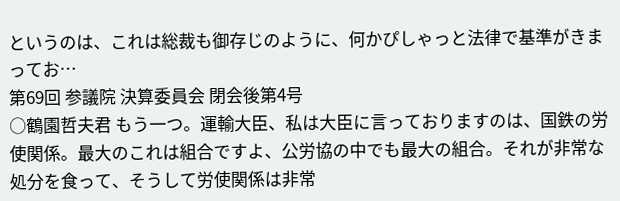というのは、これは総裁も御存じのように、何かぴしゃっと法律で基準がきまってお…
第69回 参議院 決算委員会 閉会後第4号
○鶴園哲夫君 もう一つ。運輸大臣、私は大臣に言っておりますのは、国鉄の労使関係。最大のこれは組合ですよ、公労協の中でも最大の組合。それが非常な処分を食って、そうして労使関係は非常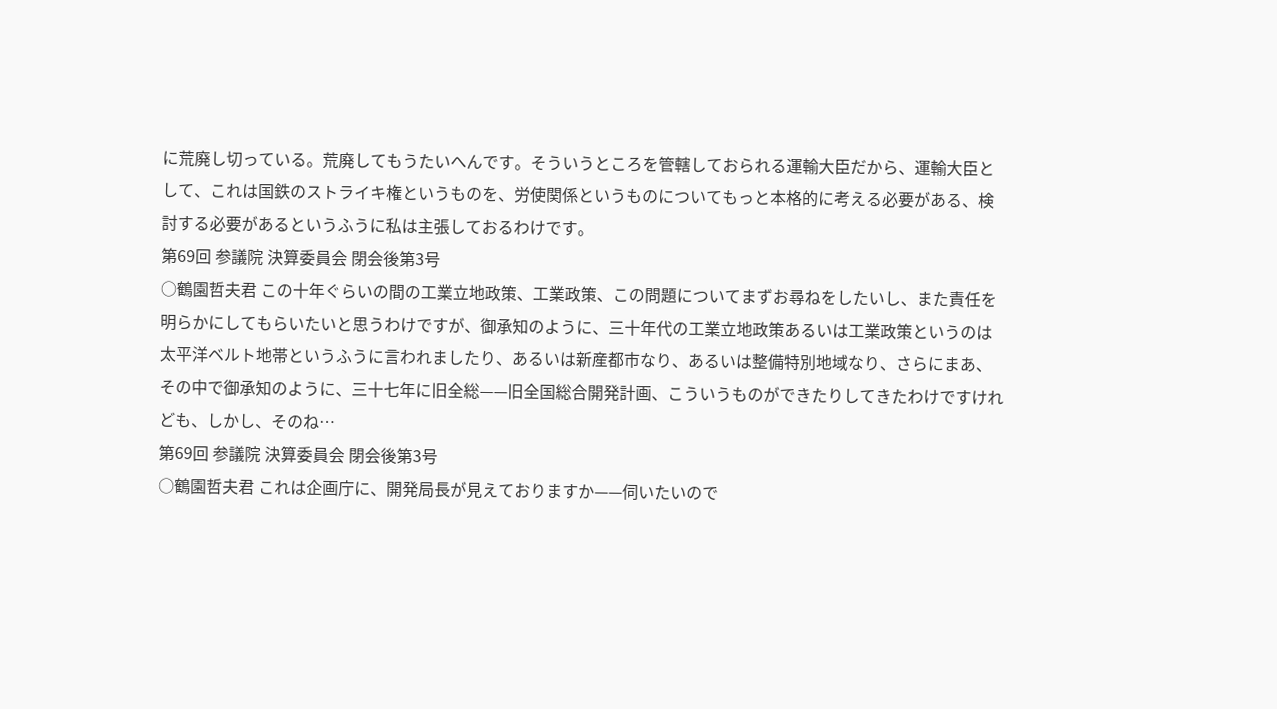に荒廃し切っている。荒廃してもうたいへんです。そういうところを管轄しておられる運輸大臣だから、運輸大臣として、これは国鉄のストライキ権というものを、労使関係というものについてもっと本格的に考える必要がある、検討する必要があるというふうに私は主張しておるわけです。
第69回 参議院 決算委員会 閉会後第3号
○鶴園哲夫君 この十年ぐらいの間の工業立地政策、工業政策、この問題についてまずお尋ねをしたいし、また責任を明らかにしてもらいたいと思うわけですが、御承知のように、三十年代の工業立地政策あるいは工業政策というのは太平洋ベルト地帯というふうに言われましたり、あるいは新産都市なり、あるいは整備特別地域なり、さらにまあ、その中で御承知のように、三十七年に旧全総——旧全国総合開発計画、こういうものができたりしてきたわけですけれども、しかし、そのね…
第69回 参議院 決算委員会 閉会後第3号
○鶴園哲夫君 これは企画庁に、開発局長が見えておりますか——伺いたいので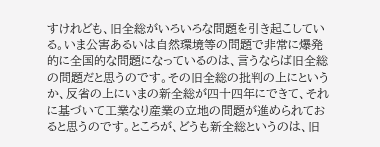すけれども、旧全総がいろいろな問題を引き起こしている。いま公害あるいは自然環境等の問題で非常に爆発的に全国的な問題になっているのは、言うならば旧全総の問題だと思うのです。その旧全総の批判の上にというか、反省の上にいまの新全総が四十四年にできて、それに基づいて工業なり産業の立地の問題が進められておると思うのです。ところが、どうも新全総というのは、旧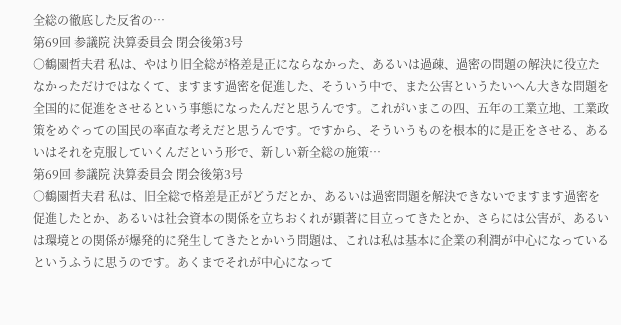全総の徹底した反省の…
第69回 参議院 決算委員会 閉会後第3号
○鶴園哲夫君 私は、やはり旧全総が格差是正にならなかった、あるいは過疎、過密の問題の解決に役立たなかっただけではなくて、ますます過密を促進した、そういう中で、また公害というたいへん大きな問題を全国的に促進をさせるという事態になったんだと思うんです。これがいまこの四、五年の工業立地、工業政策をめぐっての国民の率直な考えだと思うんです。ですから、そういうものを根本的に是正をさせる、あるいはそれを克服していくんだという形で、新しい新全総の施策…
第69回 参議院 決算委員会 閉会後第3号
○鶴園哲夫君 私は、旧全総で格差是正がどうだとか、あるいは過密問題を解決できないでますます過密を促進したとか、あるいは社会資本の関係を立ちおくれが顕著に目立ってきたとか、さらには公害が、あるいは環境との関係が爆発的に発生してきたとかいう問題は、これは私は基本に企業の利潤が中心になっているというふうに思うのです。あくまでそれが中心になって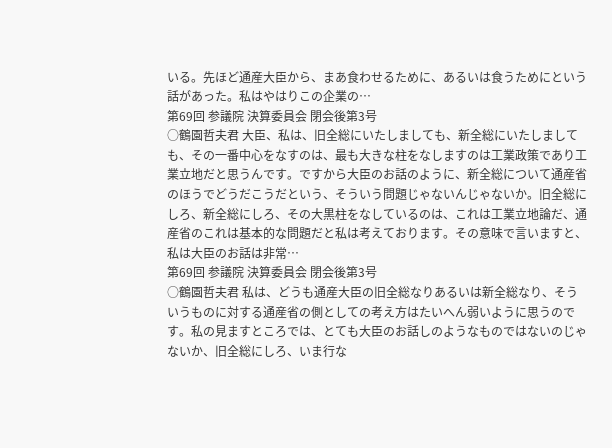いる。先ほど通産大臣から、まあ食わせるために、あるいは食うためにという話があった。私はやはりこの企業の…
第69回 参議院 決算委員会 閉会後第3号
○鶴園哲夫君 大臣、私は、旧全総にいたしましても、新全総にいたしましても、その一番中心をなすのは、最も大きな柱をなしますのは工業政策であり工業立地だと思うんです。ですから大臣のお話のように、新全総について通産省のほうでどうだこうだという、そういう問題じゃないんじゃないか。旧全総にしろ、新全総にしろ、その大黒柱をなしているのは、これは工業立地論だ、通産省のこれは基本的な問題だと私は考えております。その意味で言いますと、私は大臣のお話は非常…
第69回 参議院 決算委員会 閉会後第3号
○鶴園哲夫君 私は、どうも通産大臣の旧全総なりあるいは新全総なり、そういうものに対する通産省の側としての考え方はたいへん弱いように思うのです。私の見ますところでは、とても大臣のお話しのようなものではないのじゃないか、旧全総にしろ、いま行な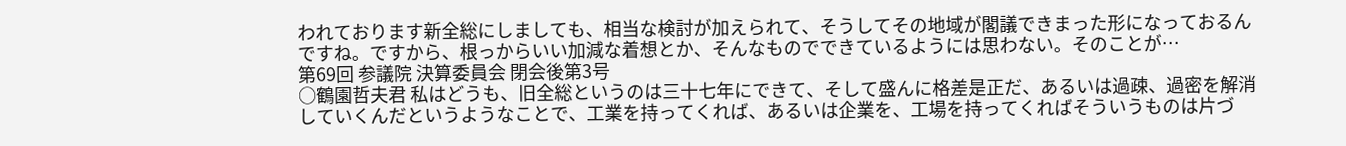われております新全総にしましても、相当な検討が加えられて、そうしてその地域が閣議できまった形になっておるんですね。ですから、根っからいい加減な着想とか、そんなものでできているようには思わない。そのことが…
第69回 参議院 決算委員会 閉会後第3号
○鶴園哲夫君 私はどうも、旧全総というのは三十七年にできて、そして盛んに格差是正だ、あるいは過疎、過密を解消していくんだというようなことで、工業を持ってくれば、あるいは企業を、工場を持ってくればそういうものは片づ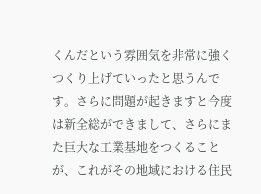くんだという雰囲気を非常に強くつくり上げていったと思うんです。さらに問題が起きますと今度は新全総ができまして、さらにまた巨大な工業基地をつくることが、これがその地域における住民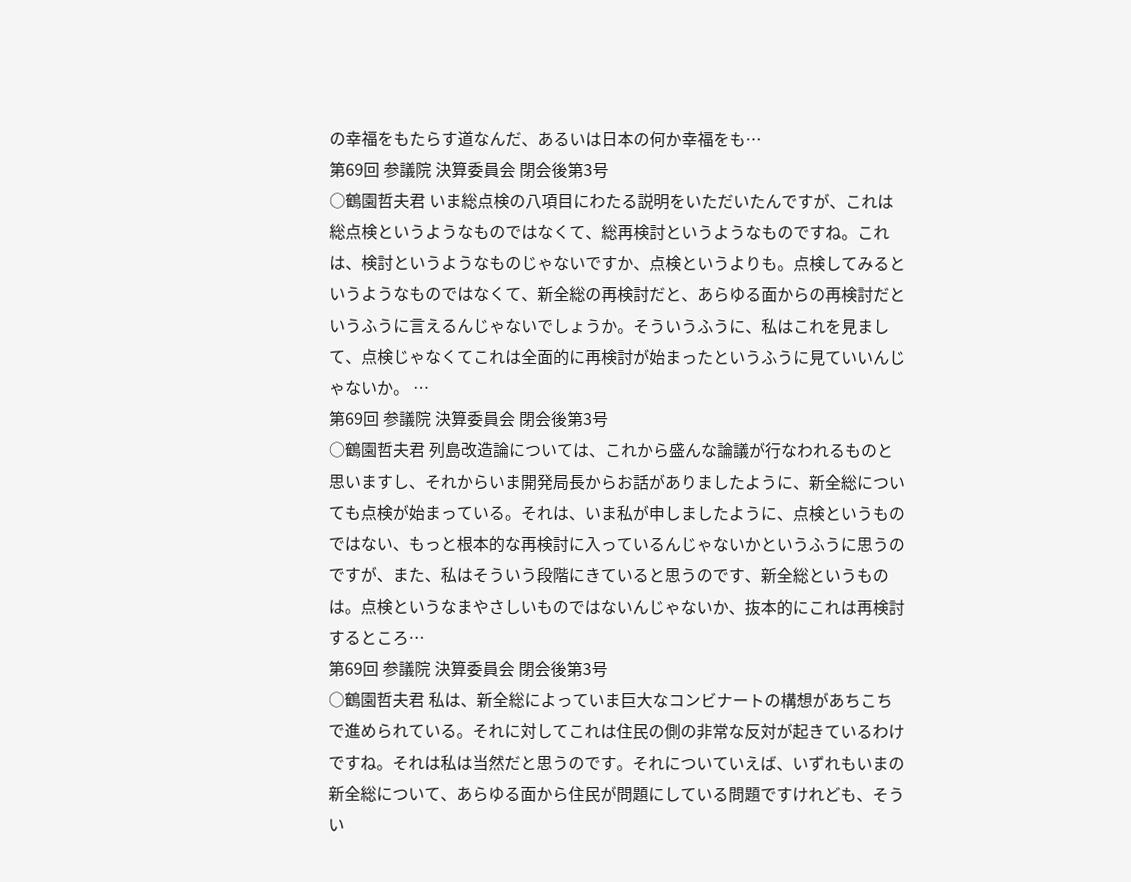の幸福をもたらす道なんだ、あるいは日本の何か幸福をも…
第69回 参議院 決算委員会 閉会後第3号
○鶴園哲夫君 いま総点検の八項目にわたる説明をいただいたんですが、これは総点検というようなものではなくて、総再検討というようなものですね。これは、検討というようなものじゃないですか、点検というよりも。点検してみるというようなものではなくて、新全総の再検討だと、あらゆる面からの再検討だというふうに言えるんじゃないでしょうか。そういうふうに、私はこれを見まして、点検じゃなくてこれは全面的に再検討が始まったというふうに見ていいんじゃないか。 …
第69回 参議院 決算委員会 閉会後第3号
○鶴園哲夫君 列島改造論については、これから盛んな論議が行なわれるものと思いますし、それからいま開発局長からお話がありましたように、新全総についても点検が始まっている。それは、いま私が申しましたように、点検というものではない、もっと根本的な再検討に入っているんじゃないかというふうに思うのですが、また、私はそういう段階にきていると思うのです、新全総というものは。点検というなまやさしいものではないんじゃないか、抜本的にこれは再検討するところ…
第69回 参議院 決算委員会 閉会後第3号
○鶴園哲夫君 私は、新全総によっていま巨大なコンビナートの構想があちこちで進められている。それに対してこれは住民の側の非常な反対が起きているわけですね。それは私は当然だと思うのです。それについていえば、いずれもいまの新全総について、あらゆる面から住民が問題にしている問題ですけれども、そうい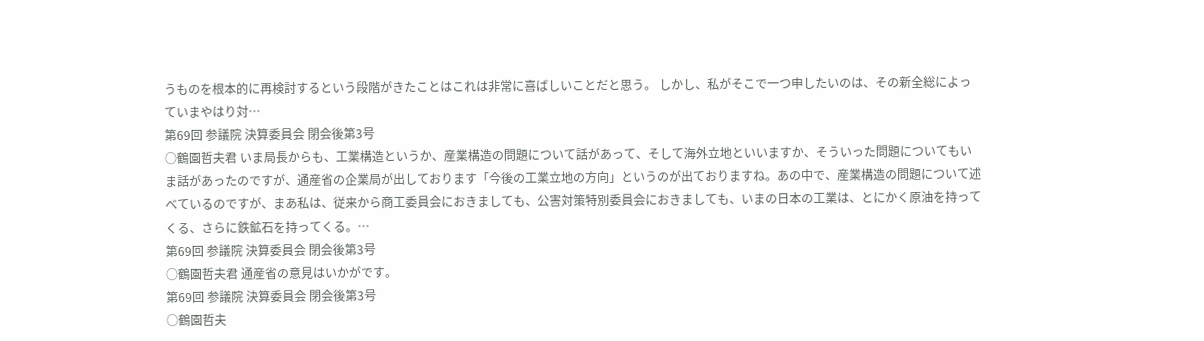うものを根本的に再検討するという段階がきたことはこれは非常に喜ばしいことだと思う。 しかし、私がそこで一つ申したいのは、その新全総によっていまやはり対…
第69回 参議院 決算委員会 閉会後第3号
○鶴園哲夫君 いま局長からも、工業構造というか、産業構造の問題について話があって、そして海外立地といいますか、そういった問題についてもいま話があったのですが、通産省の企業局が出しております「今後の工業立地の方向」というのが出ておりますね。あの中で、産業構造の問題について述べているのですが、まあ私は、従来から商工委員会におきましても、公害対策特別委員会におきましても、いまの日本の工業は、とにかく原油を持ってくる、さらに鉄鉱石を持ってくる。…
第69回 参議院 決算委員会 閉会後第3号
○鶴園哲夫君 通産省の意見はいかがです。
第69回 参議院 決算委員会 閉会後第3号
○鶴園哲夫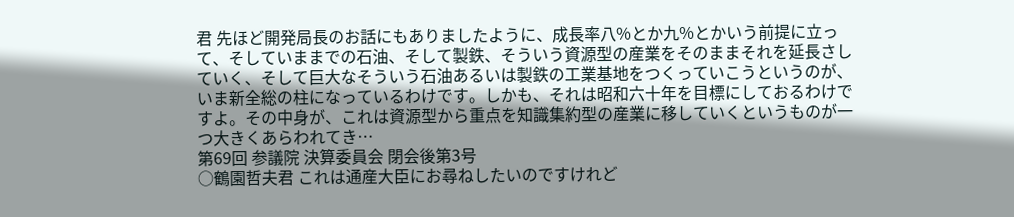君 先ほど開発局長のお話にもありましたように、成長率八%とか九%とかいう前提に立って、そしていままでの石油、そして製鉄、そういう資源型の産業をそのままそれを延長さしていく、そして巨大なそういう石油あるいは製鉄の工業基地をつくっていこうというのが、いま新全総の柱になっているわけです。しかも、それは昭和六十年を目標にしておるわけですよ。その中身が、これは資源型から重点を知識集約型の産業に移していくというものが一つ大きくあらわれてき…
第69回 参議院 決算委員会 閉会後第3号
○鶴園哲夫君 これは通産大臣にお尋ねしたいのですけれど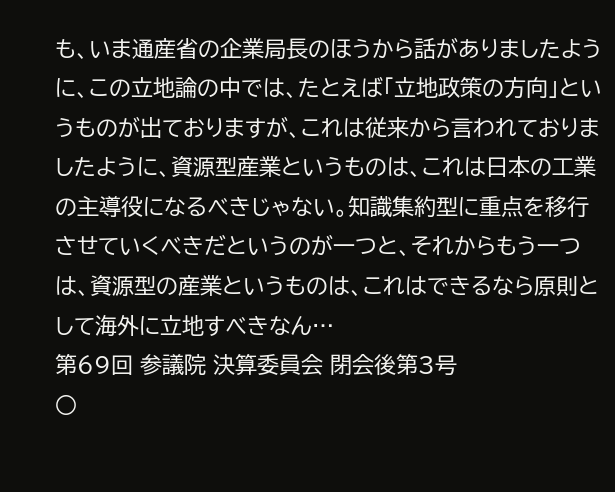も、いま通産省の企業局長のほうから話がありましたように、この立地論の中では、たとえば「立地政策の方向」というものが出ておりますが、これは従来から言われておりましたように、資源型産業というものは、これは日本の工業の主導役になるべきじゃない。知識集約型に重点を移行させていくべきだというのが一つと、それからもう一つは、資源型の産業というものは、これはできるなら原則として海外に立地すべきなん…
第69回 参議院 決算委員会 閉会後第3号
○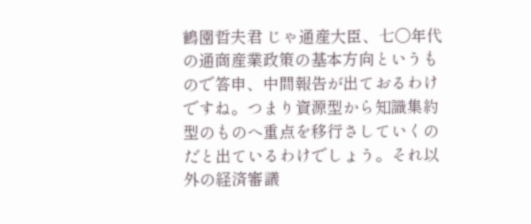鶴園哲夫君 じゃ通産大臣、七〇年代の通商産業政策の基本方向というもので答申、中間報告が出ておるわけですね。つまり資源型から知識集約型のものへ重点を移行さしていくのだと出ているわけでしょう。それ以外の経済審議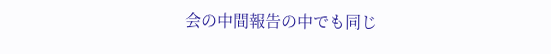会の中間報告の中でも同じ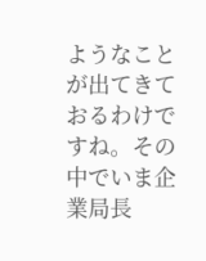ようなことが出てきておるわけですね。その中でいま企業局長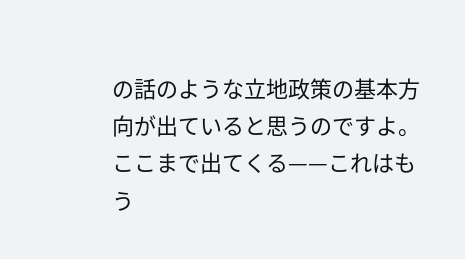の話のような立地政策の基本方向が出ていると思うのですよ。ここまで出てくる——これはもう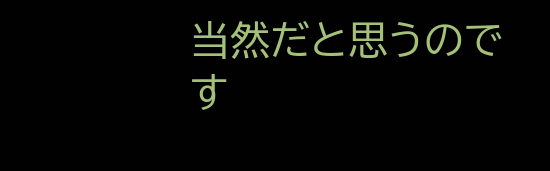当然だと思うのです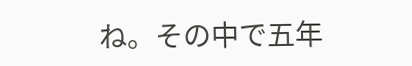ね。その中で五年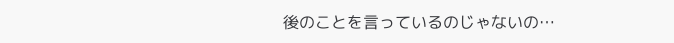後のことを言っているのじゃないの…